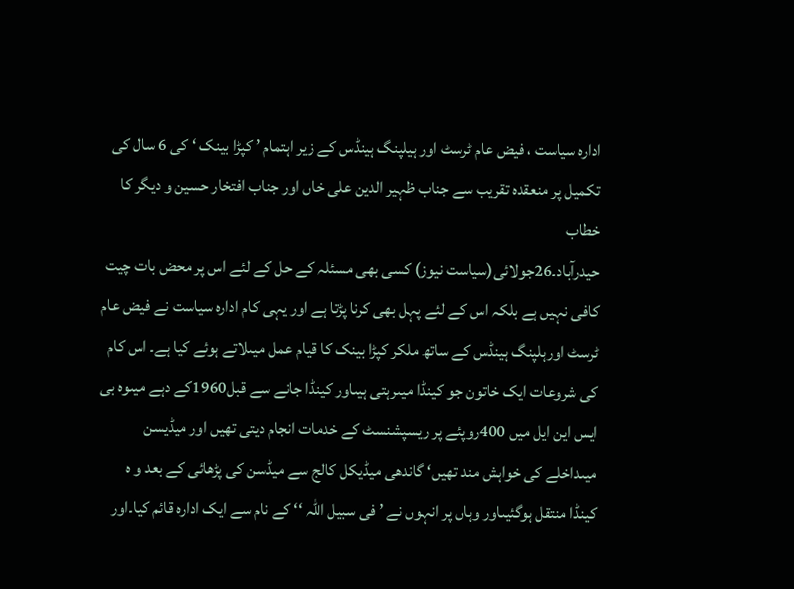ادارہ سیاست ، فیض عام ٹرسٹ اور ہیلپنگ ہینڈس کے زیر اہتمام ’ کپڑا بینک ‘ کی 6 سال کی تکمیل پر منعقدہ تقریب سے جناب ظہیر الدین علی خاں اور جناب افتخار حسین و دیگر کا خطاب
حیدرآباد۔26جولائی(سیاست نیوز) کسی بھی مسئلہ کے حل کے لئے اس پر محض بات چیت کافی نہیں ہے بلکہ اس کے لئے پہل بھی کرنا پڑتا ہے اور یہی کام ادارہ سیاست نے فیض عام ٹرسٹ اورہلپنگ ہینڈس کے ساتھ ملکر کپڑا بینک کا قیام عمل میںلاتے ہوئے کیا ہے۔ اس کام کی شروعات ایک خاتون جو کینڈا میںرہتی ہیںاور کینڈا جانے سے قبل1960کے دہے میںوہ بی ایس این ایل میں 400روپئے پر ریسپشنسٹ کے خدمات انجام دیتی تھیں اور میڈیسن میںداخلے کی خواہش مند تھیں‘ گاندھی میڈیکل کالج سے میڈسن کی پڑھائی کے بعد و ہ کینڈا منتقل ہوگئیںاور وہاں پر انہوں نے ’ فی سبیل اللہ ‘‘ کے نام سے ایک ادارہ قائم کیا۔اور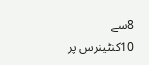8سے 10کنٹینرس پر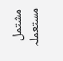مشتمل مستعملہ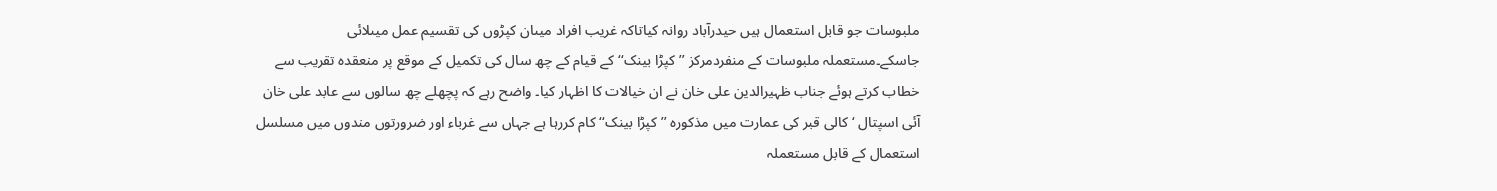ملبوسات جو قابل استعمال ہیں حیدرآباد روانہ کیاتاکہ غریب افراد میںان کپڑوں کی تقسیم عمل میںلائی جاسکے۔مستعملہ ملبوسات کے منفردمرکز ’’ کپڑا بینک‘‘کے قیام کے چھ سال کی تکمیل کے موقع پر منعقدہ تقریب سے خطاب کرتے ہوئے جناب ظہیرالدین علی خان نے ان خیالات کا اظہار کیا۔ واضح رہے کہ پچھلے چھ سالوں سے عابد علی خان آئی اسپتال ‘ کالی قبر کی عمارت میں مذکورہ ’’کپڑا بینک‘‘ کام کررہا ہے جہاں سے غرباء اور ضرورتوں مندوں میں مسلسل استعمال کے قابل مستعملہ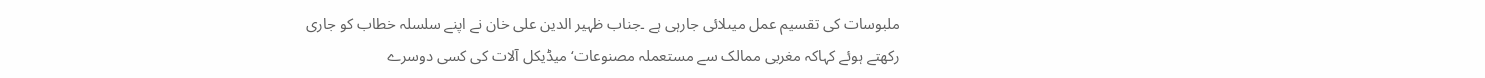ملبوسات کی تقسیم عمل میںلائی جارہی ہے ۔جناب ظہیر الدین علی خان نے اپنے سلسلہ خطاب کو جاری رکھتے ہوئے کہاکہ مغربی ممالک سے مستعملہ مصنوعات‘ میڈیکل آلات کی کسی دوسرے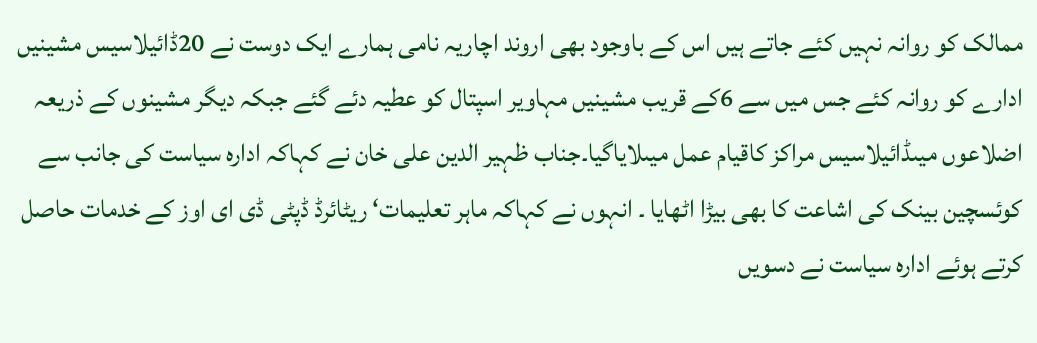ممالک کو روانہ نہیں کئے جاتے ہیں اس کے باوجود بھی اروند اچاریہ نامی ہمارے ایک دوست نے 20ڈائیلاسیس مشینیں ادارے کو روانہ کئے جس میں سے 6کے قریب مشینیں مہاویر اسپتال کو عطیہ دئے گئے جبکہ دیگر مشینوں کے ذریعہ اضلاعوں میںڈائیلاسیس مراکز کاقیام عمل میںلایاگیا۔جناب ظہیر الدین علی خان نے کہاکہ ادارہ سیاست کی جانب سے کوئسچین بینک کی اشاعت کا بھی بیڑا اٹھایا ۔ انہوں نے کہاکہ ماہر تعلیمات‘ ریٹائرڈ ڈپٹی ڈی ای اوز کے خدمات حاصل کرتے ہوئے ادارہ سیاست نے دسویں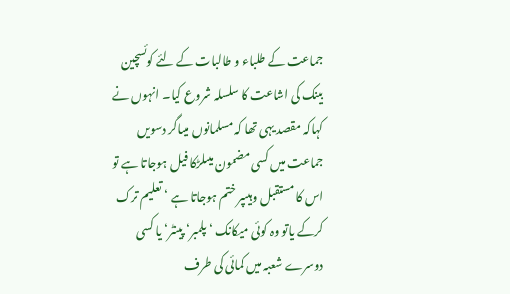جماعت کے طلباء و طالبات کے لئے کوئسچین بینک کی اشاعت کا سلسلہ شروع کیا۔ انہوں نے کہاکہ مقصد یہی تھا کہ مسلمانوں میںاگر دسویں جماعت میں کسی مضمون میںلڑکا فیل ہوجاتا ہے تو اس کا مستقبل وہیںپر ختم ہوجاتا ہے ‘ تعلیم ترک کرکے یاتو وہ کوئی میکانک ‘ پلمبر‘ پینٹر‘ یا کسی دوسرے شعبہ میں کمائی کی طرف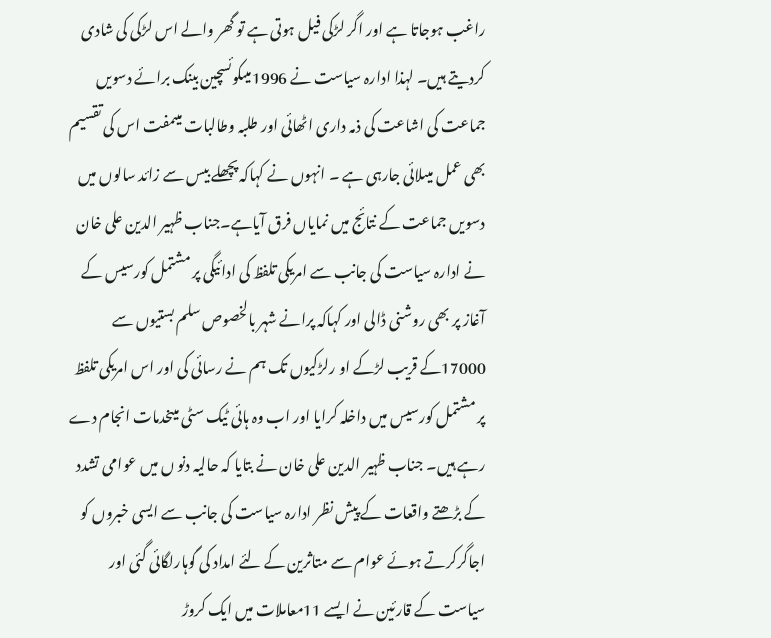راغب ہوجاتا ہے اور اگر لڑکی فیل ہوتی ہے تو گھر والے اس لڑکی کی شادی کردیتے ہیں۔ لہذا ادارہ سیاست نے 1996میںکوئسچین بینک برائے دسویں جماعت کی اشاعت کی ذمہ داری اٹھائی اور طلبہ وطالبات میںمفت اس کی تقسیم بھی عمل میںلائی جارہی ہے ۔ انہوں نے کہاکہ پچھلے بیس سے زائد سالوں میں دسویں جماعت کے نتائج میں نمایاں فرق آیاہے۔جناب ظہیر الدین علی خان نے ادارہ سیاست کی جانب سے امریکی تلفظ کی ادائیگی پر مشتمل کورسیس کے آغاز پر بھی روشنی ڈالی اور کہاکہ پرانے شہر بالخصوص سلم بستیوں سے 17000کے قریب لڑکے او رلڑکیوں تک ہم نے رسائی کی اور اس امریکی تلفظ پر مشتمل کورسیس میں داخلہ کرایا اور اب وہ ہائی ٹیک سٹی میںخدمات انجام دے رہے ہیں۔ جناب ظہیر الدین علی خان نے بتایا کہ حالیہ دنو ں میں عوامی تشدد کے بڑھتے واقعات کے پیش نظر ادارہ سیاست کی جانب سے ایسی خبروں کو اجاگرکرتے ہوئے عوام سے متاثرین کے لئے امداد کی گوہارلگائی گئی اور سیاست کے قارئین نے ایسے 11معاملات میں ایک کروڑ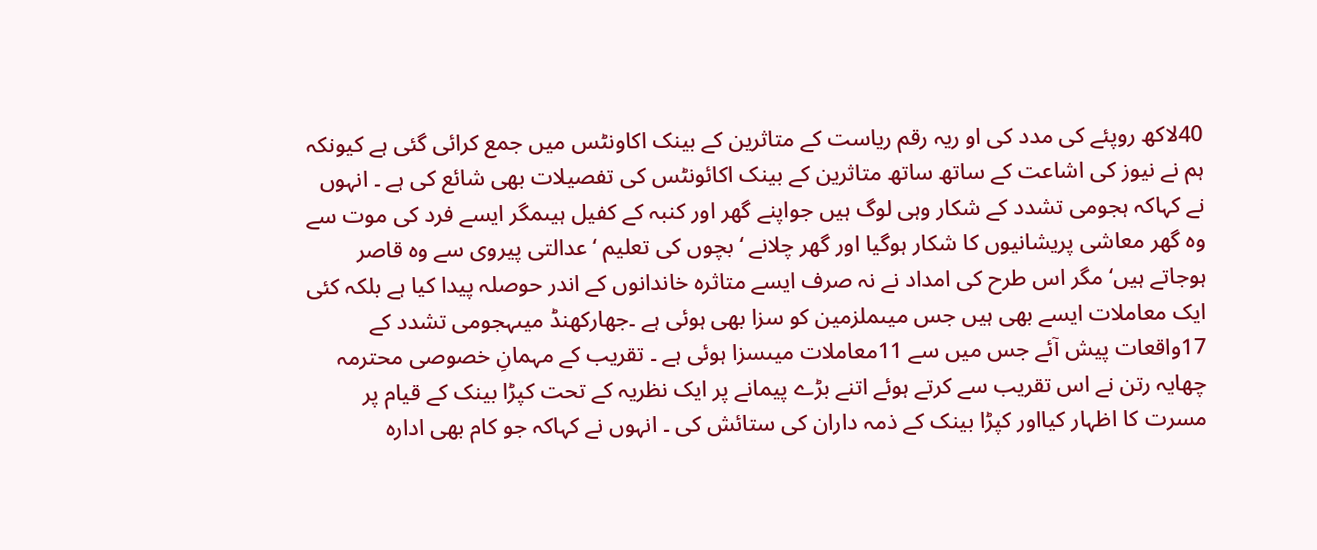40لاکھ روپئے کی مدد کی او ریہ رقم ریاست کے متاثرین کے بینک اکاونٹس میں جمع کرائی گئی ہے کیونکہ ہم نے نیوز کی اشاعت کے ساتھ ساتھ متاثرین کے بینک اکائونٹس کی تفصیلات بھی شائع کی ہے ۔ انہوں نے کہاکہ ہجومی تشدد کے شکار وہی لوگ ہیں جواپنے گھر اور کنبہ کے کفیل ہیںمگر ایسے فرد کی موت سے وہ گھر معاشی پریشانیوں کا شکار ہوگیا اور گھر چلانے ‘ بچوں کی تعلیم ‘ عدالتی پیروی سے وہ قاصر ہوجاتے ہیں‘ مگر اس طرح کی امداد نے نہ صرف ایسے متاثرہ خاندانوں کے اندر حوصلہ پیدا کیا ہے بلکہ کئی ایک معاملات ایسے بھی ہیں جس میںملزمین کو سزا بھی ہوئی ہے ۔جھارکھنڈ میںہجومی تشدد کے 17واقعات پیش آئے جس میں سے 11معاملات میںسزا ہوئی ہے ۔ تقریب کے مہمانِ خصوصی محترمہ چھایہ رتن نے اس تقریب سے کرتے ہوئے اتنے بڑے پیمانے پر ایک نظریہ کے تحت کپڑا بینک کے قیام پر مسرت کا اظہار کیااور کپڑا بینک کے ذمہ داران کی ستائش کی ۔ انہوں نے کہاکہ جو کام بھی ادارہ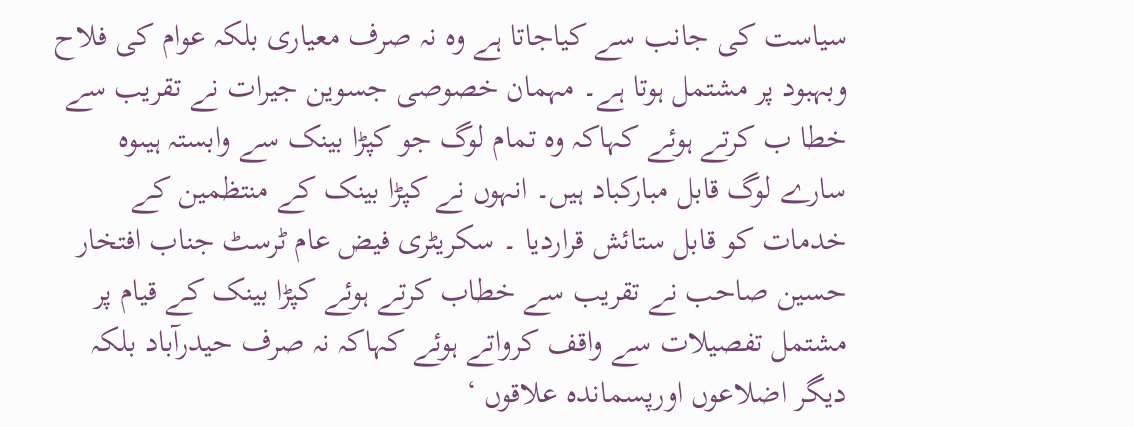سیاست کی جانب سے کیاجاتا ہے وہ نہ صرف معیاری بلکہ عوام کی فلاح وبہبود پر مشتمل ہوتا ہے۔ مہمان خصوصی جسوین جیرات نے تقریب سے خطا ب کرتے ہوئے کہاکہ وہ تمام لوگ جو کپڑا بینک سے وابستہ ہیںوہ سارے لوگ قابل مبارکباد ہیں۔ انہوں نے کپڑا بینک کے منتظمین کے خدمات کو قابل ستائش قراردیا ۔ سکریٹری فیض عام ٹرسٹ جناب افتخار حسین صاحب نے تقریب سے خطاب کرتے ہوئے کپڑا بینک کے قیام پر مشتمل تفصیلات سے واقف کرواتے ہوئے کہاکہ نہ صرف حیدرآباد بلکہ دیگر اضلاعوں اورپسماندہ علاقوں ‘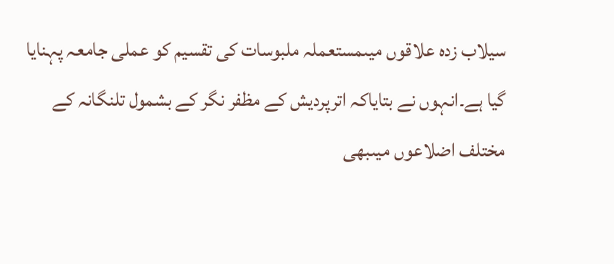سیلاب زدہ علاقوں میںمستعملہ ملبوسات کی تقسیم کو عملی جامعہ پہنایا گیا ہے۔انہوں نے بتایاکہ اترپردیش کے مظفر نگر کے بشمول تلنگانہ کے مختلف اضلاعوں میںبھی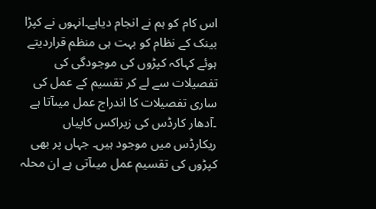اس کام کو ہم نے انجام دیاہے۔انہوں نے کپڑا بینک کے نظام کو بہت ہی منظم قراردیتے ہوئے کہاکہ کپڑوں کی موجودگی کی تفصیلات سے لے کر تقسیم کے عمل کی ساری تفصیلات کا اندراج عمل میںآتا ہے ۔آدھار کارڈس کی زیراکس کاپیاں ریکارڈس میں موجود ہیں۔ جہاں پر بھی کپڑوں کی تقسیم عمل میںآتی ہے ان محلہ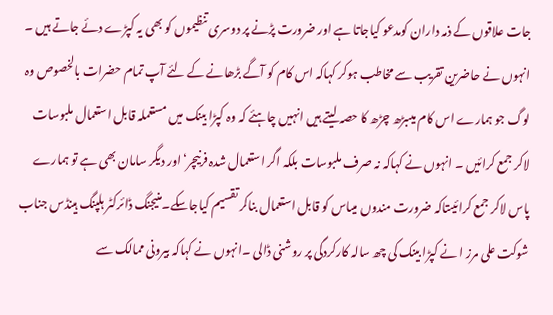جات علاقوں کے ذمہ داران کومدعو کیاجاتا ہے اور ضرورت پڑنے پر دوسری تنظیموں کو بھی یہ کپڑے دئے جاتے ہیں ۔ انہوں نے حاضرین تقریب سے مخاطب ہوکر کہاکہ اس کام کو آگے بڑھانے کے لئے آپ تمام حضرات بالخصوص وہ لوگ جو ہمارے اس کام میںبڑھ چڑھ کا حصہ لیتے ہیں انہیں چاہئے کہ وہ کپڑا بینک میں مستعملہ قابل استعمال ملبوسات لاکر جمع کرائیں ۔ انہوں نے کہاکہ نہ صرف ملبوسات بلکہ اگر استعمال شدہ فرنیچر‘ اور دیگر سامان بھی ہے تو ہمارے پاس لاکر جمع کرائیںتاکہ ضرورت مندوں میںاس کو قابل استعمال بناکر تقسیم کیاجاسکے۔منیجنگ ڈائرکٹر ہلپنگ ہینڈس جناب شوکت علی مرز ا نے کپڑا بینک کی چھ سالہ کارکردگی پر روشنی ڈالی ۔انہوں نے کہاکہ بیرونی ممالک سے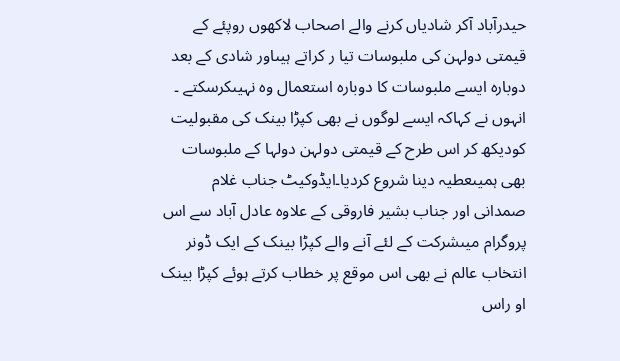حیدرآباد آکر شادیاں کرنے والے اصحاب لاکھوں روپئے کے قیمتی دولہن کی ملبوسات تیا ر کراتے ہیںاور شادی کے بعد دوبارہ ایسے ملبوسات کا دوبارہ استعمال وہ نہیںکرسکتے ۔ انہوں نے کہاکہ ایسے لوگوں نے بھی کپڑا بینک کی مقبولیت کودیکھ کر اس طرح کے قیمتی دولہن دولہا کے ملبوسات بھی ہمیںعطیہ دینا شروع کردیا۔ایڈوکیٹ جناب غلام صمدانی اور جناب بشیر فاروقی کے علاوہ عادل آباد سے اس پروگرام میںشرکت کے لئے آنے والے کپڑا بینک کے ایک ڈونر انتخاب عالم نے بھی اس موقع پر خطاب کرتے ہوئے کپڑا بینک او راس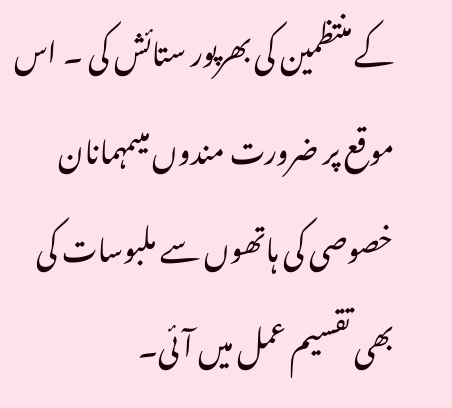کے منتظمین کی بھرپور ستائش کی ۔ اس موقع پر ضرورت مندوں میںمہمانان خصوصی کی ہاتھوں سے ملبوسات کی بھی تقسیم عمل میں آئی۔